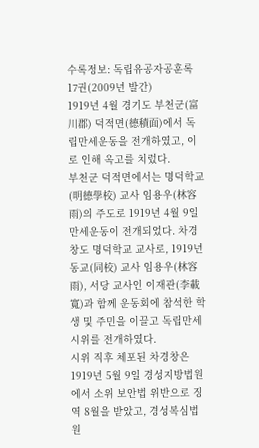수록정보: 독립유공자공훈록 17권(2009년 발간)
1919년 4월 경기도 부천군(富川郡) 덕적면(德積面)에서 독립만세운동을 전개하였고, 이로 인해 옥고를 치렀다.
부천군 덕적면에서는 명덕학교(明德學校) 교사 임용우(林容雨)의 주도로 1919년 4월 9일 만세운동이 전개되었다. 차경창도 명덕학교 교사로, 1919년 동교(同校) 교사 임용우(林容雨), 서당 교사인 이재관(李載寬)과 함께 운동회에 참석한 학생 및 주민을 이끌고 독립만세시위를 전개하였다.
시위 직후 체포된 차경창은 1919년 5월 9일 경성지방법원에서 소위 보안법 위반으로 징역 8월을 받았고, 경성복심법원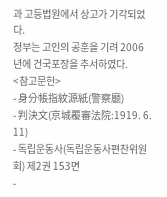과 고등법원에서 상고가 기각되었다.
정부는 고인의 공훈을 기려 2006년에 건국포장을 추서하였다.
<참고문헌>
- 身分帳指紋源紙(警察廳)
- 判決文(京城覆審法院:1919. 6. 11)
- 독립운동사(독립운동사편찬위원회) 제2권 153면
-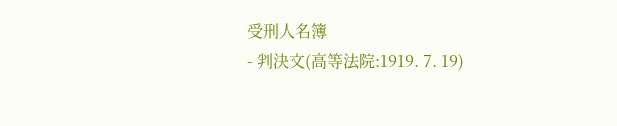受刑人名簿
- 判決文(高等法院:1919. 7. 19)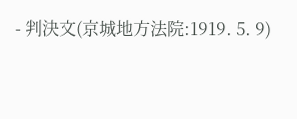- 判決文(京城地方法院:1919. 5. 9)